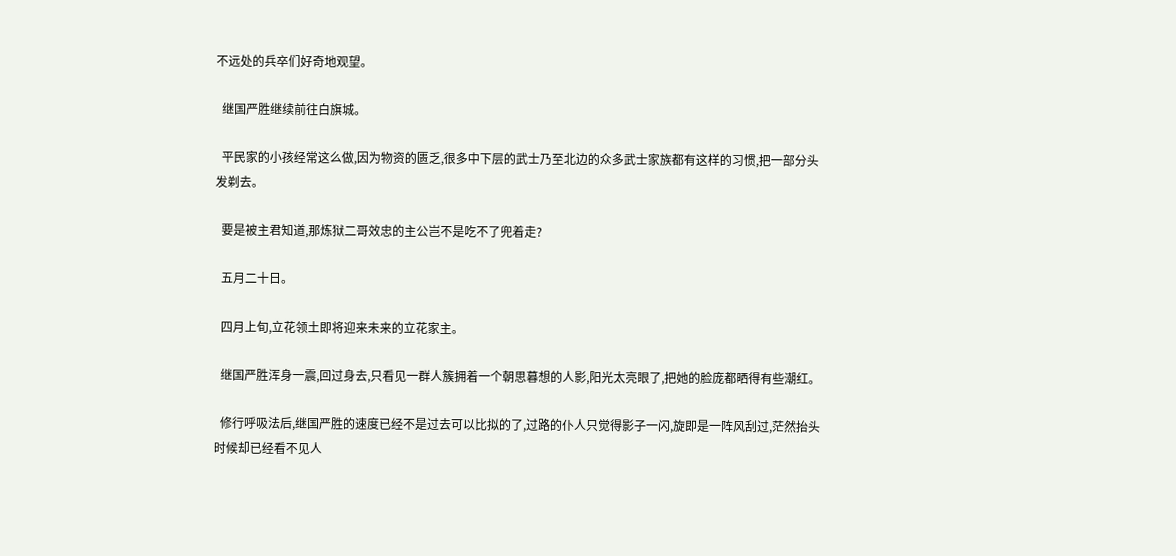不远处的兵卒们好奇地观望。

  继国严胜继续前往白旗城。

  平民家的小孩经常这么做,因为物资的匮乏,很多中下层的武士乃至北边的众多武士家族都有这样的习惯,把一部分头发剃去。

  要是被主君知道,那炼狱二哥效忠的主公岂不是吃不了兜着走?

  五月二十日。

  四月上旬,立花领土即将迎来未来的立花家主。

  继国严胜浑身一震,回过身去,只看见一群人簇拥着一个朝思暮想的人影,阳光太亮眼了,把她的脸庞都晒得有些潮红。

  修行呼吸法后,继国严胜的速度已经不是过去可以比拟的了,过路的仆人只觉得影子一闪,旋即是一阵风刮过,茫然抬头时候却已经看不见人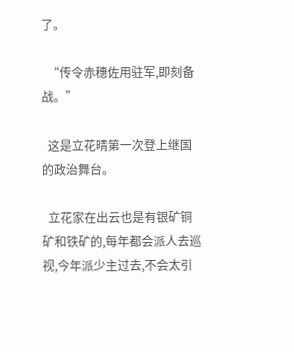了。

  “传令赤穗佐用驻军,即刻备战。”

  这是立花晴第一次登上继国的政治舞台。

  立花家在出云也是有银矿铜矿和铁矿的,每年都会派人去巡视,今年派少主过去,不会太引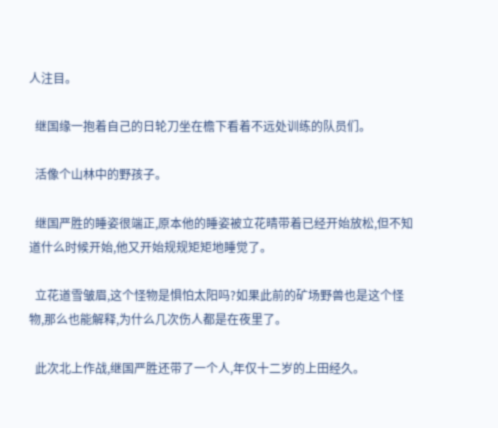人注目。

  继国缘一抱着自己的日轮刀坐在檐下看着不远处训练的队员们。

  活像个山林中的野孩子。

  继国严胜的睡姿很端正,原本他的睡姿被立花晴带着已经开始放松,但不知道什么时候开始,他又开始规规矩矩地睡觉了。

  立花道雪皱眉,这个怪物是惧怕太阳吗?如果此前的矿场野兽也是这个怪物,那么也能解释,为什么几次伤人都是在夜里了。

  此次北上作战,继国严胜还带了一个人,年仅十二岁的上田经久。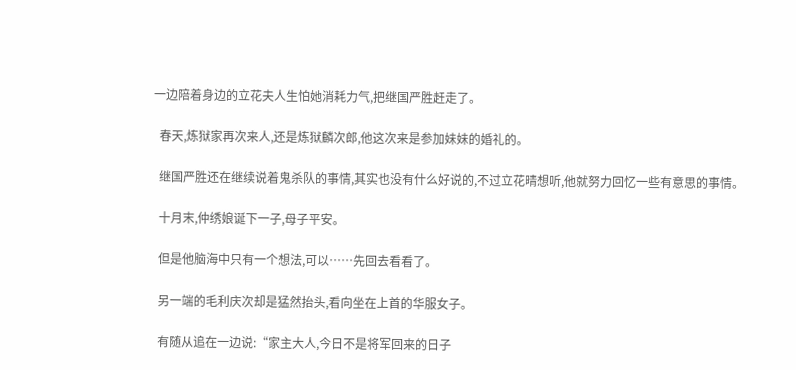一边陪着身边的立花夫人生怕她消耗力气,把继国严胜赶走了。

  春天,炼狱家再次来人,还是炼狱麟次郎,他这次来是参加妹妹的婚礼的。

  继国严胜还在继续说着鬼杀队的事情,其实也没有什么好说的,不过立花晴想听,他就努力回忆一些有意思的事情。

  十月末,仲绣娘诞下一子,母子平安。

  但是他脑海中只有一个想法,可以……先回去看看了。

  另一端的毛利庆次却是猛然抬头,看向坐在上首的华服女子。

  有随从追在一边说:“家主大人,今日不是将军回来的日子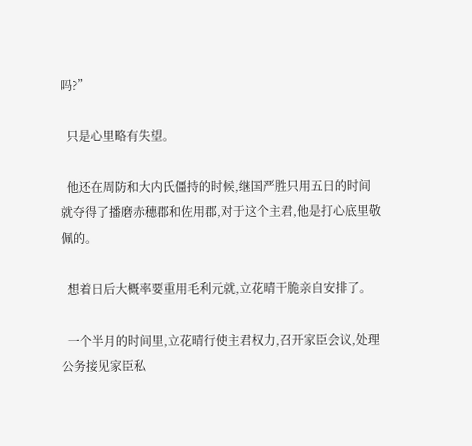吗?”

  只是心里略有失望。

  他还在周防和大内氏僵持的时候,继国严胜只用五日的时间就夺得了播磨赤穗郡和佐用郡,对于这个主君,他是打心底里敬佩的。

  想着日后大概率要重用毛利元就,立花晴干脆亲自安排了。

  一个半月的时间里,立花晴行使主君权力,召开家臣会议,处理公务接见家臣私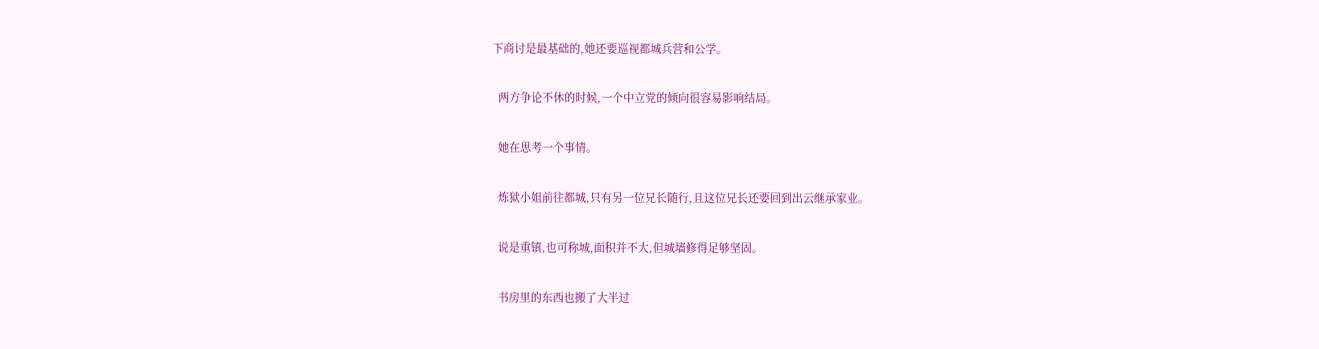下商讨是最基础的,她还要巡视都城兵营和公学。

  两方争论不休的时候,一个中立党的倾向很容易影响结局。

  她在思考一个事情。

  炼狱小姐前往都城,只有另一位兄长随行,且这位兄长还要回到出云继承家业。

  说是重镇,也可称城,面积并不大,但城墙修得足够坚固。

  书房里的东西也搬了大半过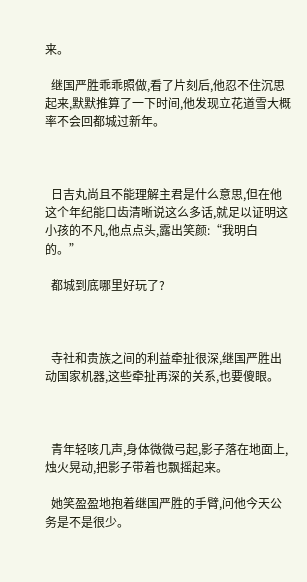来。

  继国严胜乖乖照做,看了片刻后,他忍不住沉思起来,默默推算了一下时间,他发现立花道雪大概率不会回都城过新年。



  日吉丸尚且不能理解主君是什么意思,但在他这个年纪能口齿清晰说这么多话,就足以证明这小孩的不凡,他点点头,露出笑颜:“我明白的。”

  都城到底哪里好玩了?



  寺社和贵族之间的利益牵扯很深,继国严胜出动国家机器,这些牵扯再深的关系,也要傻眼。



  青年轻咳几声,身体微微弓起,影子落在地面上,烛火晃动,把影子带着也飘摇起来。

  她笑盈盈地抱着继国严胜的手臂,问他今天公务是不是很少。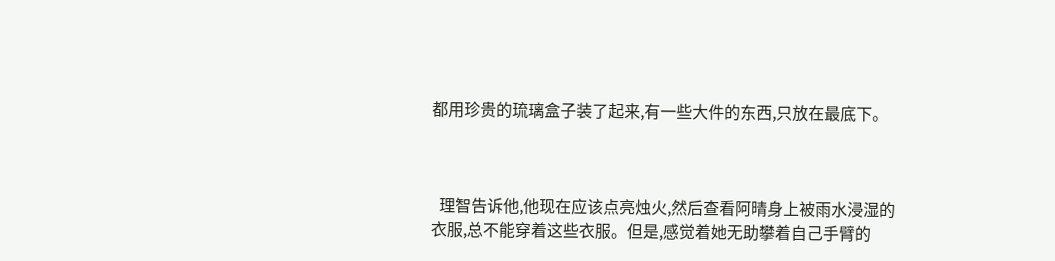都用珍贵的琉璃盒子装了起来,有一些大件的东西,只放在最底下。



  理智告诉他,他现在应该点亮烛火,然后查看阿晴身上被雨水浸湿的衣服,总不能穿着这些衣服。但是,感觉着她无助攀着自己手臂的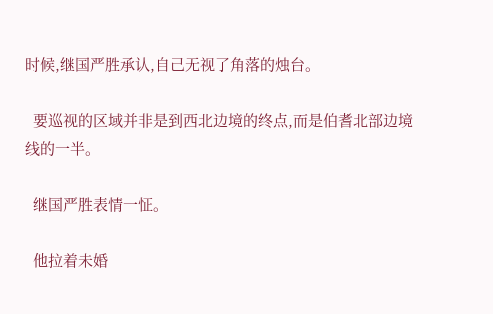时候,继国严胜承认,自己无视了角落的烛台。

  要巡视的区域并非是到西北边境的终点,而是伯耆北部边境线的一半。

  继国严胜表情一怔。

  他拉着未婚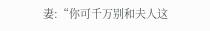妻:“你可千万别和夫人这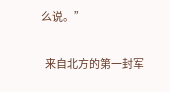么说。”

  来自北方的第一封军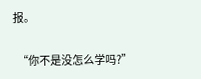报。

  “你不是没怎么学吗?”